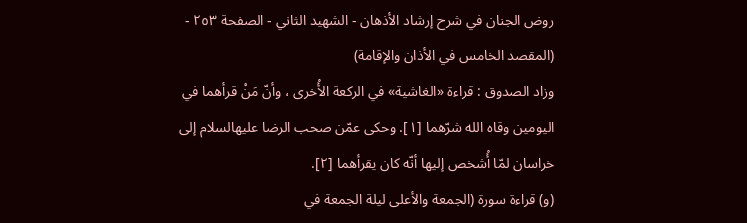روض الجنان في شرح إرشاد الأذهان - الشهيد الثاني - الصفحة ٢٥٣ - (المقصد الخامس في الأذان والإقامة)
وزاد الصدوق : قراءة «الغاشية» في الركعة الأُخرى ، وأنّ مَنْ قرأهما في اليومين وقاه الله شرّهما [١]. وحكى عمّن صحب الرضا عليهالسلام إلى خراسان لمّا أُشخص إليها أنّه كان يقرأهما [٢].
(و) قراءة سورة (الجمعة والأعلى ليلة الجمعة في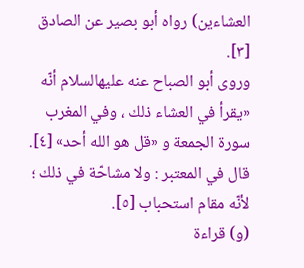العشاءين) رواه أبو بصير عن الصادق [٣].
وروى أبو الصباح عنه عليهالسلام أنّه «يقرأ في العشاء ذلك ، وفي المغرب سورة الجمعة و «قل هو الله أحد» [٤].
قال في المعتبر : ولا مشاحّة في ذلك ؛ لأنّه مقام استحباب [٥].
(و) قراءة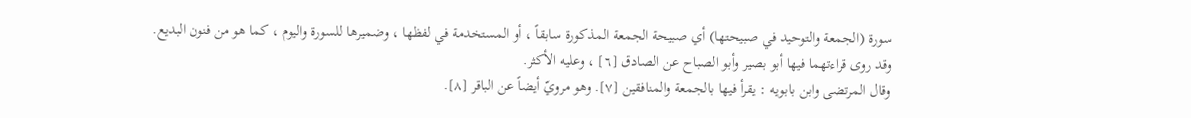سورة (الجمعة والتوحيد في صبيحتها) أي صبيحة الجمعة المذكورة سابقاً ، أو المستخدمة في لفظها ، وضميرها للسورة واليوم ، كما هو من فنون البديع.
وقد روى قراءتهما فيها أبو بصير وأبو الصباح عن الصادق [٦] ، وعليه الأكثر.
وقال المرتضى وابن بابويه : يقرأ فيها بالجمعة والمنافقين [٧]. وهو مرويّ أيضاً عن الباقر [٨].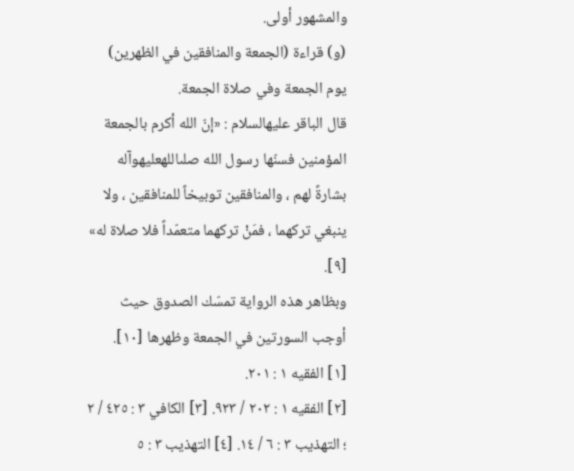والمشهور أولى.
(و) قراءة (الجمعة والمنافقين في الظهرين) يوم الجمعة وفي صلاة الجمعة.
قال الباقر عليهالسلام : «إنّ الله أكرم بالجمعة المؤمنين فسنّها رسول الله صلىاللهعليهوآله بشارةً لهم ، والمنافقين توبيخاً للمنافقين ، ولا ينبغي تركهما ، فمَنْ تركهما متعمّداً فلا صلاة له» [٩].
وبظاهر هذه الرواية تمسّك الصدوق حيث أوجب السورتين في الجمعة وظهرها [١٠].
[١] الفقيه ١ : ٢٠١.
[٢] الفقيه ١ : ٢٠٢ / ٩٢٣. [٣] الكافي ٣ : ٤٢٥ / ٢ ؛ التهذيب ٣ : ٦ / ١٤. [٤] التهذيب ٣ : ٥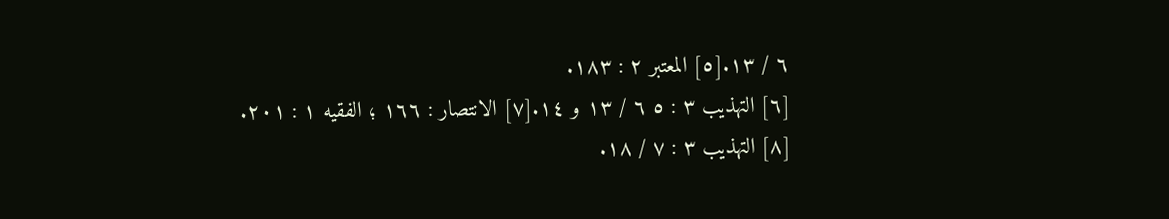٦ / ١٣.[٥] المعتبر ٢ : ١٨٣.
[٦] التهذيب ٣ : ٥ ٦ / ١٣ و ١٤.[٧] الانتصار : ١٦٦ ؛ الفقيه ١ : ٢٠١.
[٨] التهذيب ٣ : ٧ / ١٨.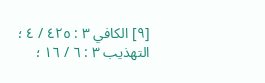[٩] الكافي ٣ : ٤٢٥ / ٤ ؛ التهذيب ٣ : ٦ / ١٦ ؛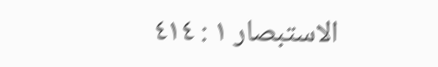الاستبصار ١ : ٤١٤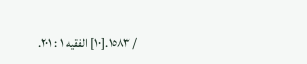/ ١٥٨٣.[١٠] الفقيه ١ : ٢٠١.